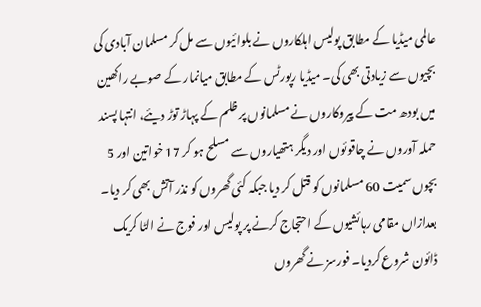عالمی میڈیا کے مطابق پولیس اہلکاروں نے بلوائیوں سے مل کر مسلمان آبادی کی بچیوں سے زیادتی بھی کی۔ میڈیا رپورٹس کے مطابق میانمار کے صوبے راکھین میں بودھ مت کے پیروکاروں نے مسلمانوں پر ظلم کے پہاڑ توڑ دیئے، انتہا پسند حملہ آوروں نے چاقوئوں اور دیگر ہتھیاروں سے مسلح ہو کر 17 خواتین اور 5 بچوں سمیت 60 مسلمانوں کو قتل کر دیا جبکہ کئی گھروں کو نذر آتش بھی کر دیا۔ بعدازاں مقامی رہائشیوں کے احتجاج کرنے پر پولیس اور فوج نے الٹا کریک ڈائون شروع کردیا۔ فورسز نے گھروں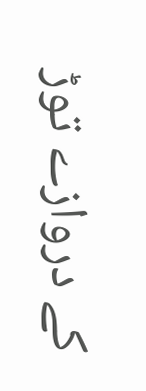کے دروازے توڑ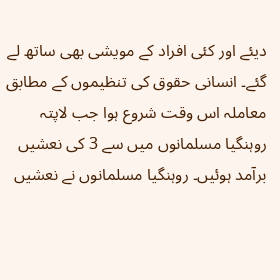دیئے اور کئی افراد کے مویشی بھی ساتھ لے گئے۔ انسانی حقوق کی تنظیموں کے مطابق معاملہ اس وقت شروع ہوا جب لاپتہ روہنگیا مسلمانوں میں سے 3 کی نعشیں برآمد ہوئیں۔ روہنگیا مسلمانوں نے نعشیں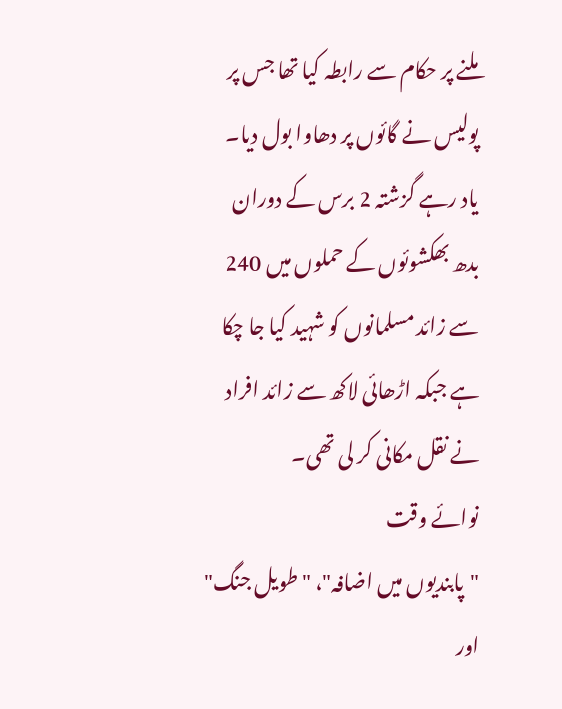ملنے پر حکام سے رابطہ کیا تھا جس پر پولیس نے گائوں پر دھاوا بول دیا۔ یاد رہے گزشتہ 2 برس کے دوران بدھ بھکشوئوں کے حملوں میں 240 سے زائد مسلمانوں کو شہید کیا جا چکا ہے جبکہ اڑھائی لاکھ سے زائد افراد نے نقل مکانی کر لی تھی۔
نوائے وقت
"پابندیوں میں اضافہ"، "طویل جنگ" اور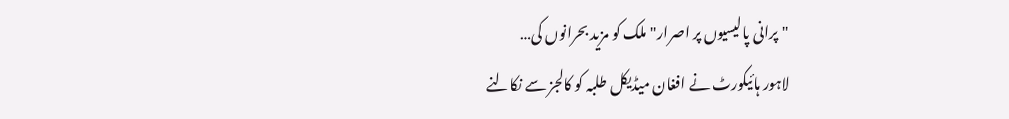"پرانی پالیسیوں پر اصرار" ملک کو مزید بحرانوں کی…
لاہور ہائیکورٹ نے افغان میڈیکل طلبہ کو کالجز سے نکالنے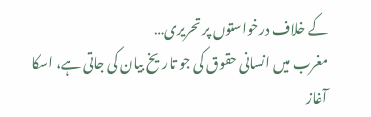کے خلاف درخواستوں پر تحریری…
مغرب میں انسانی حقوق کی جو تاریخ بیان کی جاتی ہے، اسکا آغاز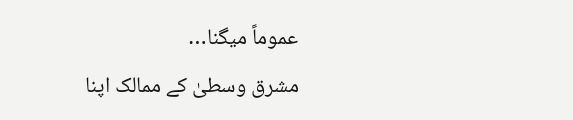عموماً میگنا…
مشرق وسطیٰ کے ممالک اپنا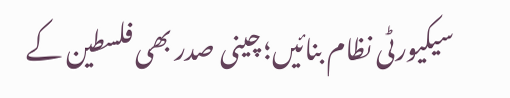سیکیورٹی نظام بنائیں؛ چینی صدر بھی فلسطین کے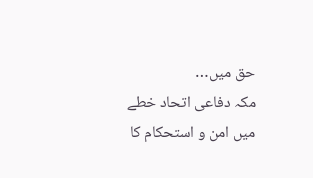حق میں…
مکہ دفاعی اتحاد خطے میں امن و استحکام کا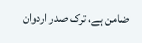ضامن ہے، ترک صدر اردوان